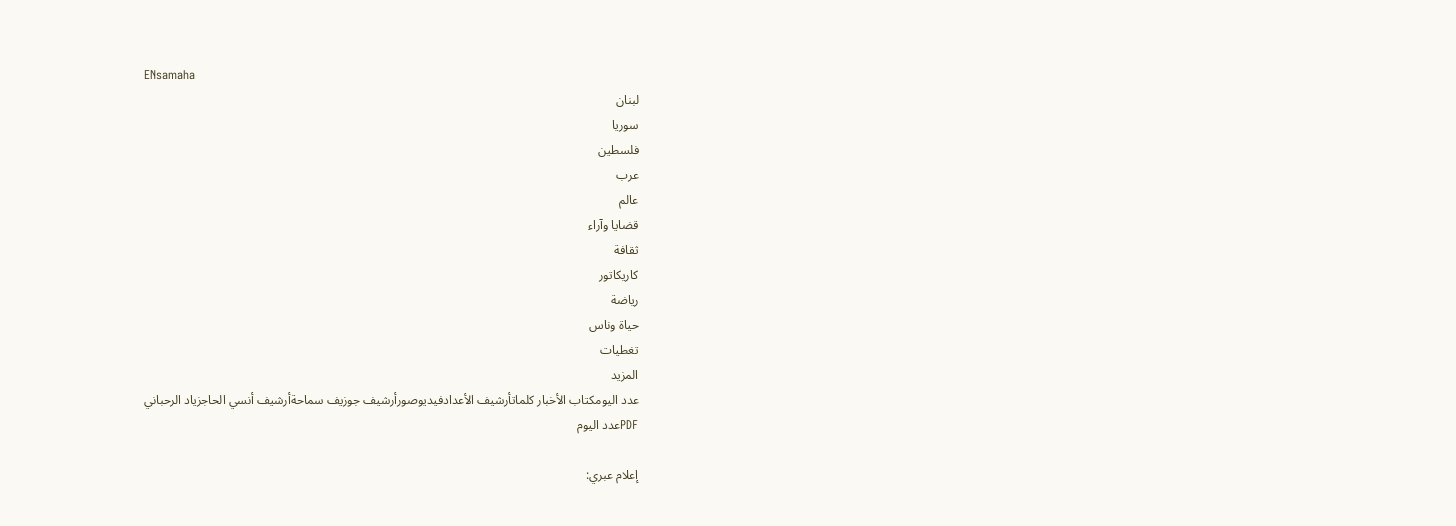ENsamaha
لبنان
سوريا
فلسطين
عرب
عالم
قضايا وآراء
ثقافة
كاريكاتور
رياضة
حياة وناس
تغطيات
المزيد
عدد اليومكتاب الأخبار كلماتأرشيف الأعدادفيديوصورأرشيف جوزيف سماحةأرشيف أنسي الحاجزياد الرحباني
PDFعدد اليوم

إعلام عبري: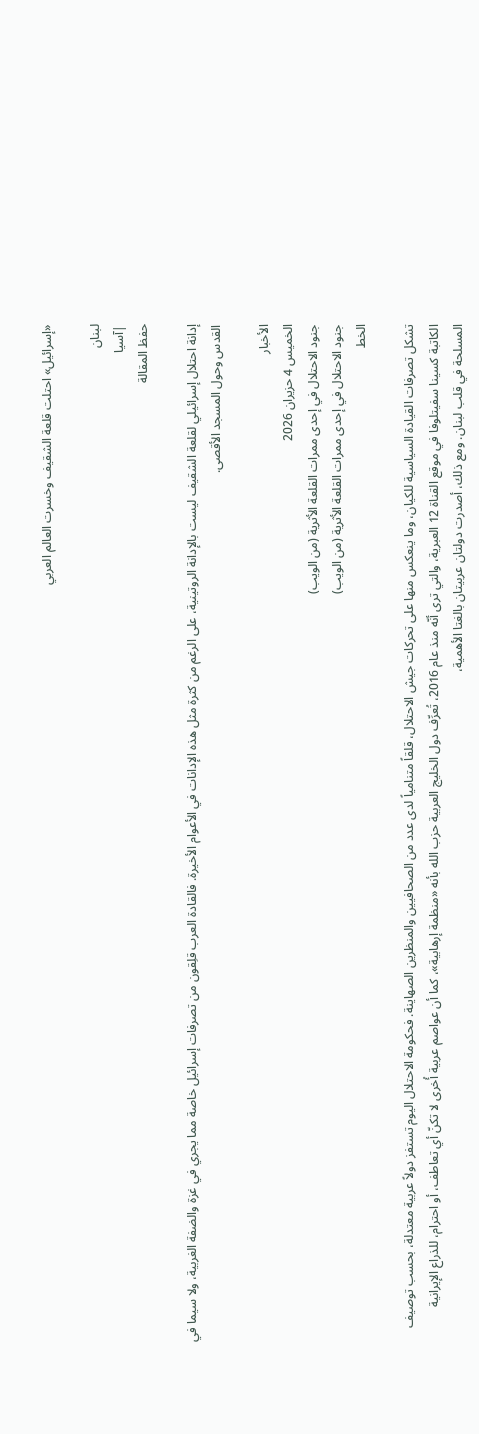«إسرائيل» احتلت قلعة الشقيف وخسرت العالم العربي

لبنان
|آسيا
حفظ المقالة

إدانة احتلال إسرائيلي لقلعة الشقيف ليست بالإدانة الروتينية، على الرغم من كثرة مثل هذه الإدانات في الأعوام الأخيرة. فالقادة العرب قلِقون من تصرفات إسرائيل خاصة مما يجري في غزة والضفة الغربية، ولا سيما في القدس وحول المسجد الأقصى.

الأخبار
الخميس 4 حزيران 2026
جنود الاحتلال في إحدى ممرات القلعة الأثرية (من الويب)
جنود الاحتلال في إحدى ممرات القلعة الأثرية (من الويب)
الخط

تشكل تصرفات القيادة السياسية للكيان، وما ينعكس منها على تحركات جيش الاحتلال، قلقاً متنامياً لدى عدد من الصحافيين والمنظرين الصهاينة. فحكومة الاحتلال اليوم تستفز دولاً عربية معتدلة، بحسب توصيف الكاتبة كسينا سفيتلوفا في موقع القناة 12 العبرية، والتي ترى أنّه منذ عام 2016، تُعرِّف دول الخليج العربية حزب الله بأنه «منظمة إرهابية»، كما أن عواصم عربية أُخرى لا تكنّ أي تعاطف، أو احترام، للذراع الإيرانية المسلحة في قلب لبنان. ومع ذلك، أصدرت دولتان عربيتان بالغتا الأهمية،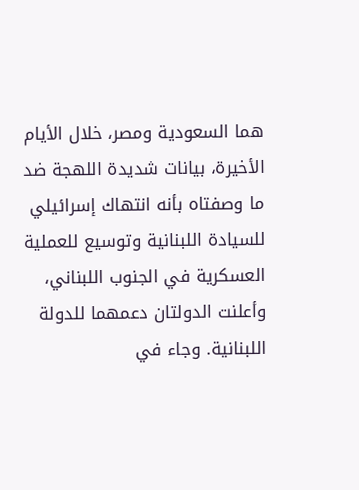هما السعودية ومصر، خلال الأيام الأخيرة، بيانات شديدة اللهجة ضد ما وصفتاه بأنه انتهاك إسرائيلي للسيادة اللبنانية وتوسيع للعملية العسكرية في الجنوب اللبناني، وأعلنت الدولتان دعمهما للدولة اللبنانية. وجاء في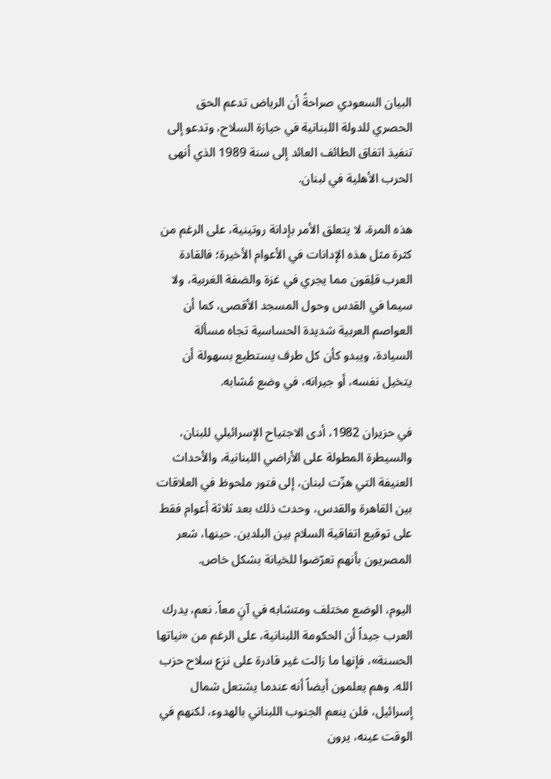البيان السعودي صراحةً أن الرياض تدعم الحق الحصري للدولة اللبنانية في حيازة السلاح، وتدعو إلى تنفيذ اتفاق الطائف العائد إلى سنة 1989 الذي أنهى الحرب الأهلية في لبنان.

هذه المرة، لا يتعلق الأمر بإدانة روتينية، على الرغم من كثرة مثل هذه الإدانات في الأعوام الأخيرة؛ فالقادة العرب قلِقون مما يجري في غزة والضفة الغربية، ولا سيما في القدس وحول المسجد الأقصى، كما أن العواصم العربية شديدة الحساسية تجاه مسألة السيادة، ويبدو كأن كل طرف يستطيع بسهولة أن يتخيل نفسه، أو جيرانه، في وضع مُشابه.

في حزيران 1982، أدى الاجتياح الإسرائيلي للبنان، والسيطرة المطولة على الأراضي اللبنانية، والأحداث العنيفة التي هزّت لبنان، إلى فتور ملحوظ في العلاقات بين القاهرة والقدس، وحدث ذلك بعد ثلاثة أعوام فقط على توقيع اتفاقية السلام بين البلدين. حينها، شعر المصريون بأنهم تعرّضوا للخيانة بشكل خاص.

اليوم، الوضع مختلف ومتشابه في آنٍ معاً. نعم، يدرك العرب جيداً أن الحكومة اللبنانية، على الرغم من «نياتها الحسنة»، فإنها ما زالت غير قادرة على نزع سلاح حزب الله. وهم يعلمون أيضاً أنه عندما يشتعل شمال إسرائيل، فلن ينعم الجنوب اللبناني بالهدوء، لكنهم في الوقت عينه، يرون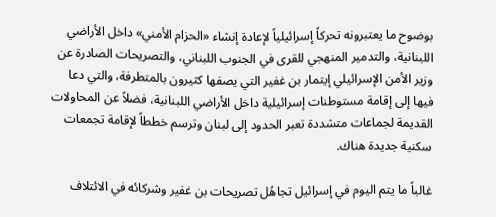بوضوح ما يعتبرونه تحركاً إسرائيلياً لإعادة إنشاء «الحزام الأمني» داخل الأراضي اللبنانية، والتدمير المنهجي للقرى في الجنوب اللبناني، والتصريحات الصادرة عن وزير الأمن الإسرائيلي إيتمار بن غفير التي يصفها كثيرون بالمتطرفة، والتي دعا فيها إلى إقامة مستوطنات إسرائيلية داخل الأراضي اللبنانية، فضلاً عن المحاولات القديمة لجماعات متشددة تعبر الحدود إلى لبنان وترسم خططاً لإقامة تجمعات سكنية جديدة هناك.

غالباً ما يتم اليوم في إسرائيل تجاهُل تصريحات بن غفير وشركائه في الائتلاف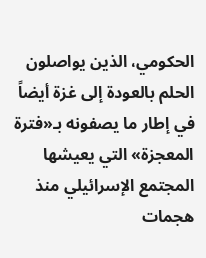الحكومي، الذين يواصلون الحلم بالعودة إلى غزة أيضاً في إطار ما يصفونه بـ«فترة المعجزة» التي يعيشها المجتمع الإسرائيلي منذ هجمات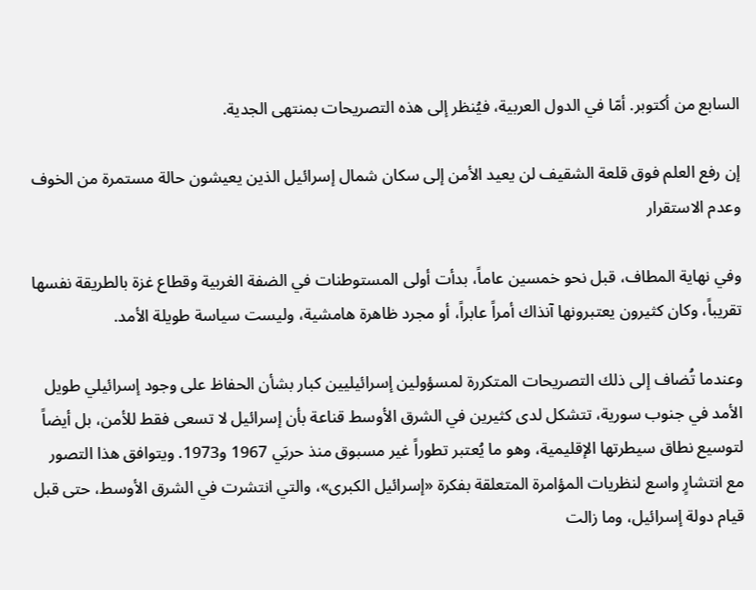السابع من أكتوبر. أمّا في الدول العربية، فيُنظر إلى هذه التصريحات بمنتهى الجدية.

إن رفع العلم فوق قلعة الشقيف لن يعيد الأمن إلى سكان شمال إسرائيل الذين يعيشون حالة مستمرة من الخوف وعدم الاستقرار

وفي نهاية المطاف، قبل نحو خمسين عاماً، بدأت أولى المستوطنات في الضفة الغربية وقطاع غزة بالطريقة نفسها تقريباً، وكان كثيرون يعتبرونها آنذاك أمراً عابراً، أو مجرد ظاهرة هامشية، وليست سياسة طويلة الأمد.

وعندما تُضاف إلى ذلك التصريحات المتكررة لمسؤولين إسرائيليين كبار بشأن الحفاظ على وجود إسرائيلي طويل الأمد في جنوب سورية، تتشكل لدى كثيرين في الشرق الأوسط قناعة بأن إسرائيل لا تسعى فقط للأمن، بل أيضاً لتوسيع نطاق سيطرتها الإقليمية، وهو ما يُعتبر تطوراً غير مسبوق منذ حربَي 1967 و1973. ويتوافق هذا التصور مع انتشارٍ واسع لنظريات المؤامرة المتعلقة بفكرة «إسرائيل الكبرى»، والتي انتشرت في الشرق الأوسط، حتى قبل قيام دولة إسرائيل، وما زالت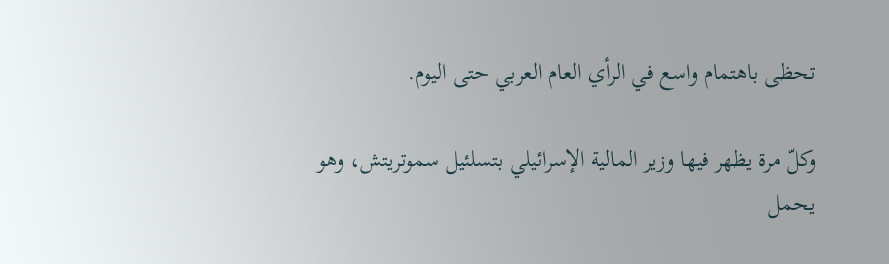تحظى باهتمام واسع في الرأي العام العربي حتى اليوم.

وكلّ مرة يظهر فيها وزير المالية الإسرائيلي بتسلئيل سموتريتش، وهو يحمل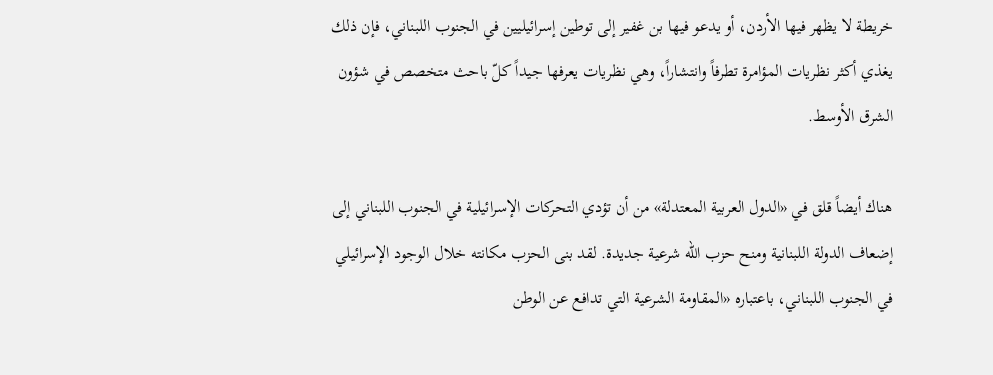خريطة لا يظهر فيها الأردن، أو يدعو فيها بن غفير إلى توطين إسرائيليين في الجنوب اللبناني، فإن ذلك يغذي أكثر نظريات المؤامرة تطرفاً وانتشاراً، وهي نظريات يعرفها جيداً كلّ باحث متخصص في شؤون الشرق الأوسط.

هناك أيضاً قلق في «الدول العربية المعتدلة» من أن تؤدي التحركات الإسرائيلية في الجنوب اللبناني إلى إضعاف الدولة اللبنانية ومنح حزب الله شرعية جديدة. لقد بنى الحزب مكانته خلال الوجود الإسرائيلي في الجنوب اللبناني، باعتباره «المقاومة الشرعية التي تدافع عن الوطن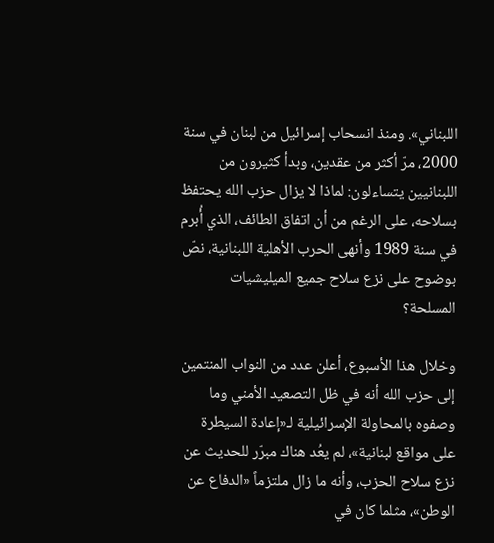اللبناني». ومنذ انسحاب إسرائيل من لبنان في سنة 2000، مرّ أكثر من عقدين، وبدأ كثيرون من اللبنانيين يتساءلون: لماذا لا يزال حزب الله يحتفظ بسلاحه، على الرغم من أن اتفاق الطائف، الذي أُبرم في سنة 1989 وأنهى الحرب الأهلية اللبنانية، نصّ بوضوح على نزع سلاح جميع الميليشيات المسلحة؟

وخلال هذا الأسبوع، أعلن عدد من النواب المنتمين إلى حزب الله أنه في ظل التصعيد الأمني وما وصفوه بالمحاولة الإسرائيلية لـ«إعادة السيطرة على مواقع لبنانية»، لم يعُد هناك مبرّر للحديث عن نزع سلاح الحزب، وأنه ما زال ملتزماً «الدفاع عن الوطن»، مثلما كان في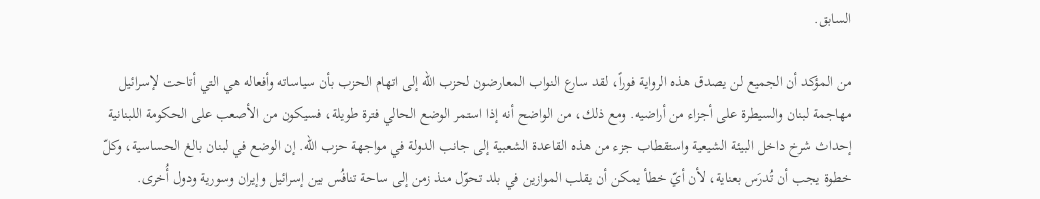السابق.

من المؤكد أن الجميع لن يصدق هذه الرواية فوراً، لقد سارع النواب المعارضون لحزب الله إلى اتهام الحزب بأن سياساته وأفعاله هي التي أتاحت لإسرائيل مهاجمة لبنان والسيطرة على أجزاء من أراضيه. ومع ذلك، من الواضح أنه إذا استمر الوضع الحالي فترة طويلة، فسيكون من الأصعب على الحكومة اللبنانية إحداث شرخ داخل البيئة الشيعية واستقطاب جزء من هذه القاعدة الشعبية إلى جانب الدولة في مواجهة حزب الله. إن الوضع في لبنان بالغ الحساسية، وكلّ خطوة يجب أن تُدرَس بعناية، لأن أيّ خطأ يمكن أن يقلب الموازين في بلد تحوّل منذ زمن إلى ساحة تنافُس بين إسرائيل وإيران وسورية ودول أُخرى.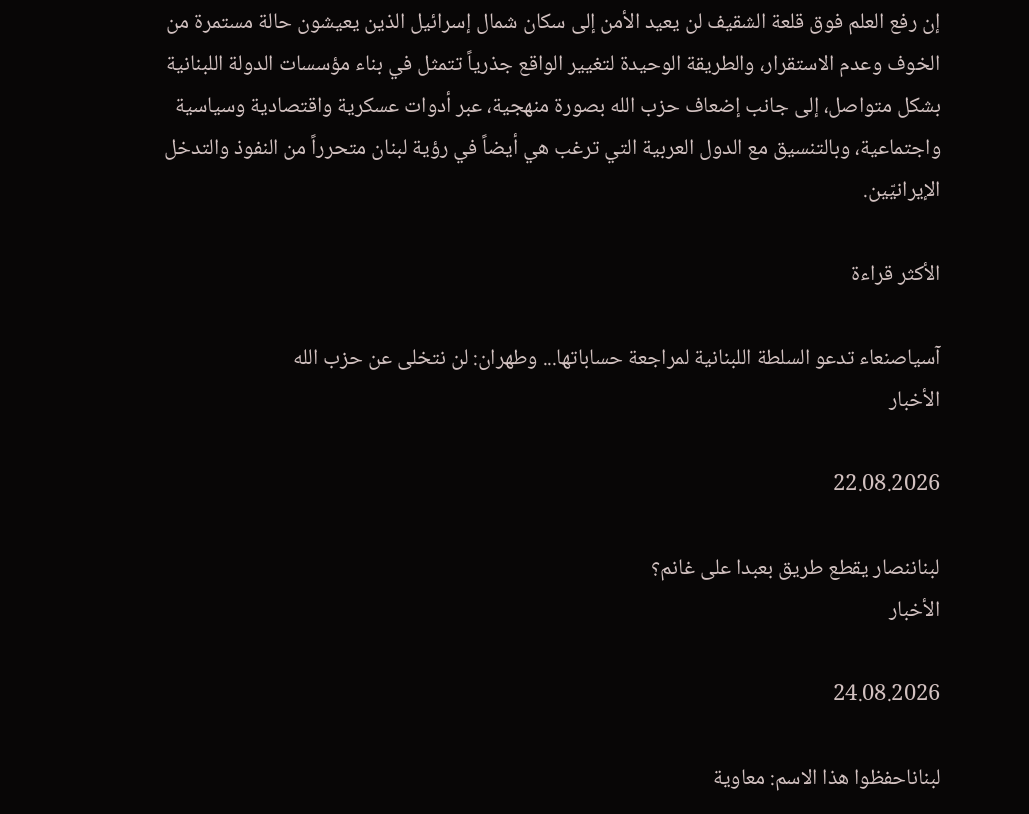إن رفع العلم فوق قلعة الشقيف لن يعيد الأمن إلى سكان شمال إسرائيل الذين يعيشون حالة مستمرة من الخوف وعدم الاستقرار، والطريقة الوحيدة لتغيير الواقع جذرياً تتمثل في بناء مؤسسات الدولة اللبنانية بشكل متواصل، إلى جانب إضعاف حزب الله بصورة منهجية، عبر أدوات عسكرية واقتصادية وسياسية واجتماعية، وبالتنسيق مع الدول العربية التي ترغب هي أيضاً في رؤية لبنان متحرراً من النفوذ والتدخل الإيرانيّين.

الأكثر قراءة

آسياصنعاء تدعو السلطة اللبنانية لمراجعة حساباتها... وطهران: لن نتخلى عن حزب الله
الأخبار

22.08.2026

لبناننصار يقطع طريق بعبدا على غانم؟
الأخبار

24.08.2026

لبناناحفظوا هذا الاسم: معاوية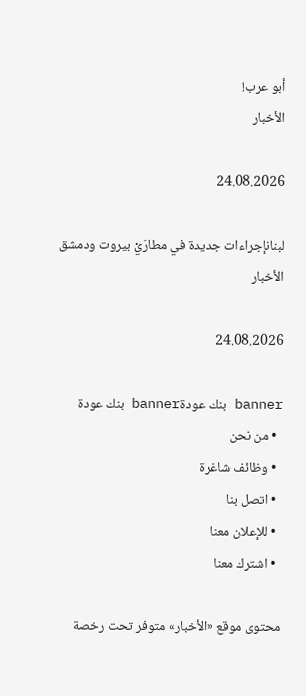أبو عرب!
الأخبار

24.08.2026

لبنانإجراءات جديدة في مطارَيْ بيروت ودمشق
الأخبار

24.08.2026

banner بنك عودةbanner بنك عودة
  • من نحن
  • وظائف شاغرة
  • اتصل بنا
  • للإعلان معنا
  • اشترك معنا

محتوى موقع «الأخبار» متوفر تحت رخصة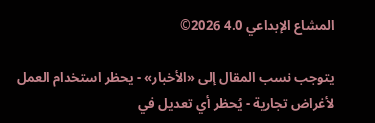المشاع الإبداعي 4.0 2026©

يتوجب نسب المقال إلى «الأخبار» - يحظر استخدام العمل لأغراض تجارية - يُحظر أي تعديل في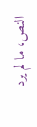النص، ما لم يرد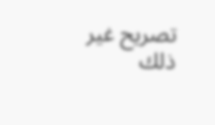تصريح غير ذلك